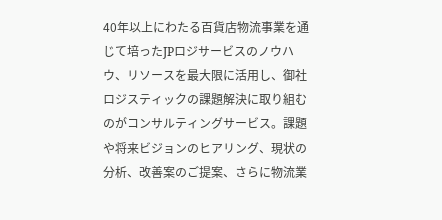40年以上にわたる百貨店物流事業を通じて培ったJPロジサービスのノウハウ、リソースを最大限に活用し、御社ロジスティックの課題解決に取り組むのがコンサルティングサービス。課題や将来ビジョンのヒアリング、現状の分析、改善案のご提案、さらに物流業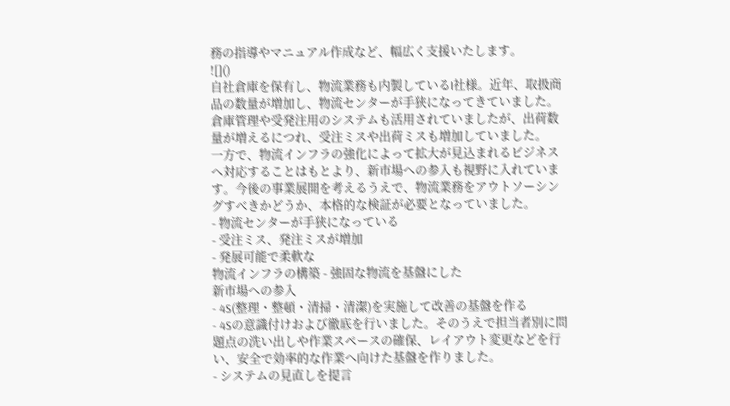務の指導やマニュアル作成など、幅広く支援いたします。
![]()
自社倉庫を保有し、物流業務も内製しているI社様。近年、取扱商品の数量が増加し、物流センターが手狭になってきていました。倉庫管理や受発注用のシステムも活用されていましたが、出荷数量が増えるにつれ、受注ミスや出荷ミスも増加していました。
一方で、物流インフラの強化によって拡大が見込まれるビジネスへ対応することはもとより、新市場への参入も視野に入れています。今後の事業展開を考えるうえで、物流業務をアウトソーシングすべきかどうか、本格的な検証が必要となっていました。
- 物流センターが手狭になっている
- 受注ミス、発注ミスが増加
- 発展可能で柔軟な
物流インフラの構築 - 強固な物流を基盤にした
新市場への参入
- 4S(整理・整頓・清掃・清潔)を実施して改善の基盤を作る
- 4Sの意識付けおよび徹底を行いました。そのうえで担当者別に問題点の洗い出しや作業スペースの確保、レイアウト変更などを行い、安全で効率的な作業へ向けた基盤を作りました。
- システムの見直しを提言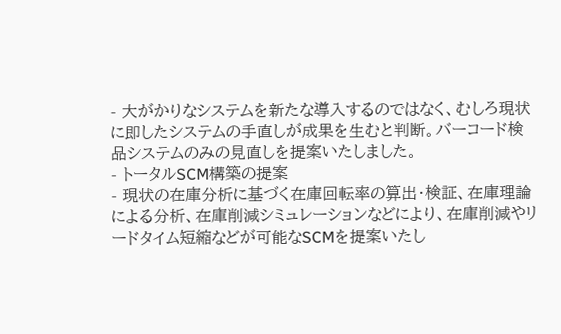- 大がかりなシステムを新たな導入するのではなく、むしろ現状に即したシステムの手直しが成果を生むと判断。バーコード検品システムのみの見直しを提案いたしました。
- トータルSCM構築の提案
- 現状の在庫分析に基づく在庫回転率の算出・検証、在庫理論による分析、在庫削減シミュレーションなどにより、在庫削減やリードタイム短縮などが可能なSCMを提案いたし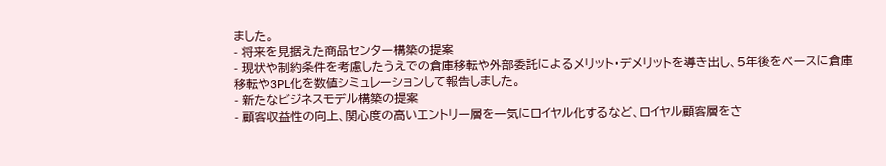ました。
- 将来を見据えた商品センター構築の提案
- 現状や制約条件を考慮したうえでの倉庫移転や外部委託によるメリット・デメリットを導き出し、5年後をベースに倉庫移転や3PL化を数値シミュレーションして報告しました。
- 新たなビジネスモデル構築の提案
- 顧客収益性の向上、関心度の高いエントリー層を一気にロイヤル化するなど、ロイヤル顧客層をさ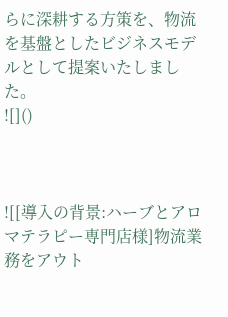らに深耕する方策を、物流を基盤としたビジネスモデルとして提案いたしました。
![]()



![[導入の背景:ハーブとアロマテラピー専門店様]物流業務をアウト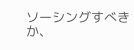ソーシングすべきか、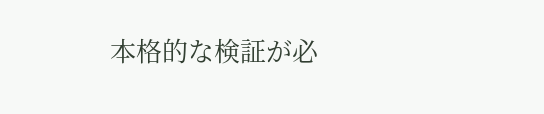本格的な検証が必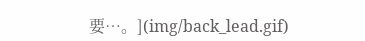要…。](img/back_lead.gif)